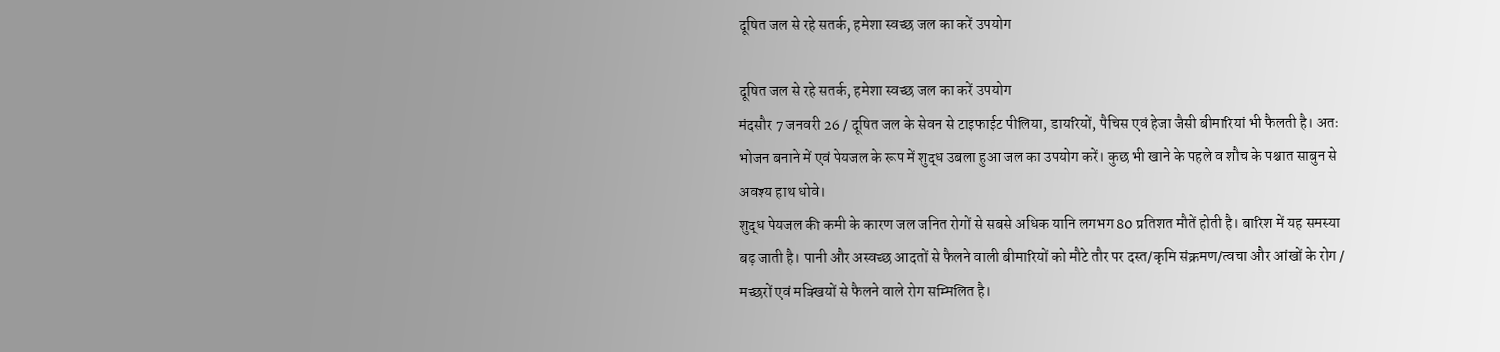दूषित जल से रहे सतर्क, हमेशा स्वच्छ जल का करें उपयोग

दूषित जल से रहे सतर्क, हमेशा स्वच्छ जल का करें उपयोग
मंदसौर 7 जनवरी 26 / दूषित जल के सेवन से टाइफाईट पीलिया, डायरियों, पैचिस एवं हेजा जैसी बीमारियां भी फैलती है। अतः भोजन बनाने में एवं पेयजल के रूप में शुद्ध उबला हुआ जल का उपयोग करें। कुछ भी खाने के पहले व शौच के पश्चात साबुन से अवश्य हाथ धोवे।
शुद्ध पेयजल की कमी के कारण जल जनित रोगों से सबसे अधिक यानि लगभग 80 प्रतिशत मौतें होती है। बारिश में यह समस्या बढ़ जाती है। पानी और अस्वच्छ आदतों से फैलने वाली बीमारियों को मौटे तौर पर दस्त/कृमि संक्रमण/त्वचा और आंखों के रोग / मच्छरों एवं मक्खियों से फैलने वाले रोग सम्मिलित है।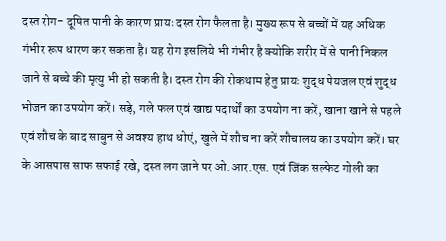दस्त रोग- दूषित पानी के कारण प्रायः दस्त रोग फैलता है। मुख्य रूप से बच्चों में यह अधिक गंभीर रूप धारण कर सकता है। यह रोग इसलिये भी गंभीर है क्योकि शरीर में से पानी निकल जाने से बच्चे की मृत्यु भी हो सकती है। दस्त रोग की रोकथाम हेतु प्रायः शुद्ध पेयजल एवं शुद्ध भोजन का उपयोग करें। सड़े, गले फल एवं खाद्य पदार्थों का उपयोग ना करें, खाना खाने से पहले एवं शौच के बाद साबुन से अवश्य हाथ धोएं, खुले में शौच ना करें शौचालय का उपयोग करें। घर के आसपास साफ सफाई रखे, दस्त लग जाने पर ओ.आर.एस. एवं जिंक सल्फेट गोली का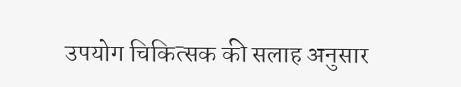उपयोग चिकित्सक की सलाह अनुसार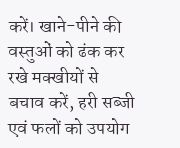करें। खाने-पीने की वस्तुओं को ढंक कर रखे मक्खीयों से बचाव करें, हरी सब्जी एवं फलों को उपयोग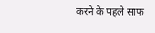करने के पहले साफ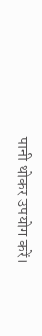पानी थोकर उपयोग करें।